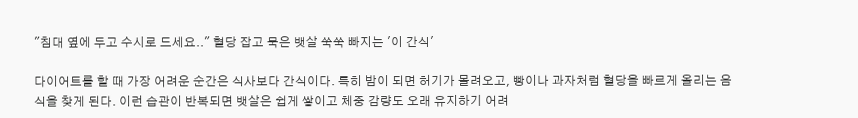"침대 옆에 두고 수시로 드세요.." 혈당 잡고 묵은 뱃살 쑥쑥 빠지는 '이 간식'

다이어트를 할 때 가장 어려운 순간은 식사보다 간식이다. 특히 밤이 되면 허기가 몰려오고, 빵이나 과자처럼 혈당을 빠르게 올리는 음식을 찾게 된다. 이런 습관이 반복되면 뱃살은 쉽게 쌓이고 체중 감량도 오래 유지하기 어려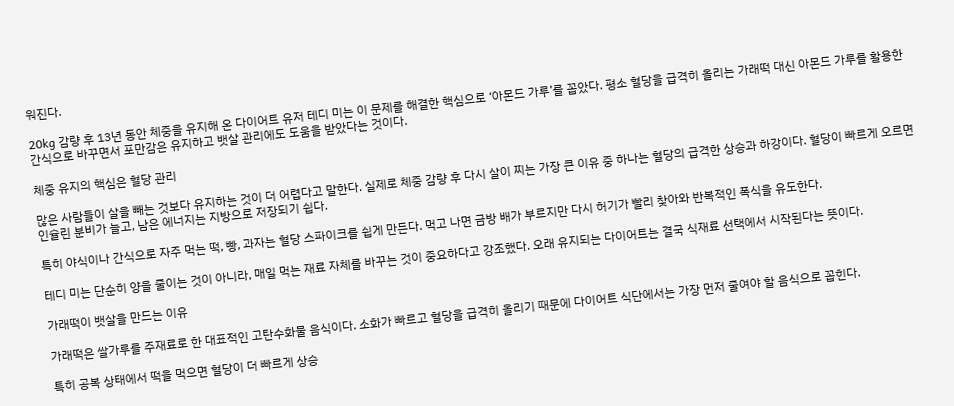워진다.

20kg 감량 후 13년 동안 체중을 유지해 온 다이어트 유저 테디 미는 이 문제를 해결한 핵심으로 ‘아몬드 가루’를 꼽았다. 평소 혈당을 급격히 올리는 가래떡 대신 아몬드 가루를 활용한 간식으로 바꾸면서 포만감은 유지하고 뱃살 관리에도 도움을 받았다는 것이다.

체중 유지의 핵심은 혈당 관리

많은 사람들이 살을 빼는 것보다 유지하는 것이 더 어렵다고 말한다. 실제로 체중 감량 후 다시 살이 찌는 가장 큰 이유 중 하나는 혈당의 급격한 상승과 하강이다. 혈당이 빠르게 오르면 인슐린 분비가 늘고, 남은 에너지는 지방으로 저장되기 쉽다.

특히 야식이나 간식으로 자주 먹는 떡, 빵, 과자는 혈당 스파이크를 쉽게 만든다. 먹고 나면 금방 배가 부르지만 다시 허기가 빨리 찾아와 반복적인 폭식을 유도한다.

테디 미는 단순히 양을 줄이는 것이 아니라, 매일 먹는 재료 자체를 바꾸는 것이 중요하다고 강조했다. 오래 유지되는 다이어트는 결국 식재료 선택에서 시작된다는 뜻이다.

가래떡이 뱃살을 만드는 이유

가래떡은 쌀가루를 주재료로 한 대표적인 고탄수화물 음식이다. 소화가 빠르고 혈당을 급격히 올리기 때문에 다이어트 식단에서는 가장 먼저 줄여야 할 음식으로 꼽힌다.

특히 공복 상태에서 떡을 먹으면 혈당이 더 빠르게 상승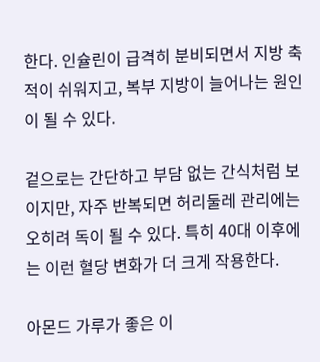한다. 인슐린이 급격히 분비되면서 지방 축적이 쉬워지고, 복부 지방이 늘어나는 원인이 될 수 있다.

겉으로는 간단하고 부담 없는 간식처럼 보이지만, 자주 반복되면 허리둘레 관리에는 오히려 독이 될 수 있다. 특히 40대 이후에는 이런 혈당 변화가 더 크게 작용한다.

아몬드 가루가 좋은 이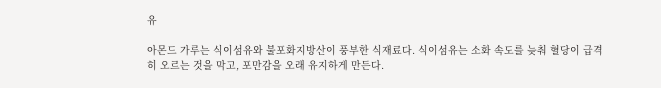유

아몬드 가루는 식이섬유와 불포화지방산이 풍부한 식재료다. 식이섬유는 소화 속도를 늦춰 혈당이 급격히 오르는 것을 막고, 포만감을 오래 유지하게 만든다.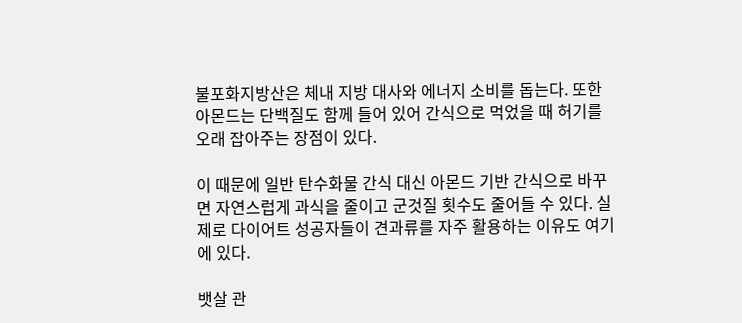불포화지방산은 체내 지방 대사와 에너지 소비를 돕는다. 또한 아몬드는 단백질도 함께 들어 있어 간식으로 먹었을 때 허기를 오래 잡아주는 장점이 있다.

이 때문에 일반 탄수화물 간식 대신 아몬드 기반 간식으로 바꾸면 자연스럽게 과식을 줄이고 군것질 횟수도 줄어들 수 있다. 실제로 다이어트 성공자들이 견과류를 자주 활용하는 이유도 여기에 있다.

뱃살 관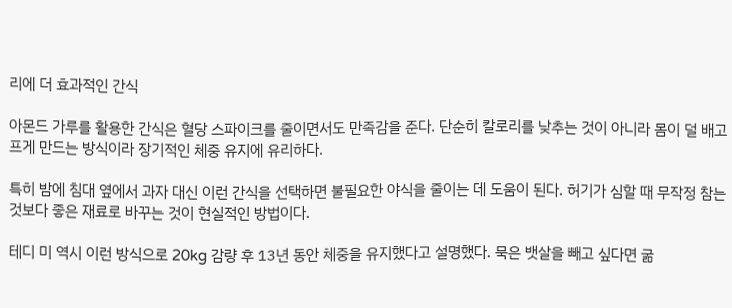리에 더 효과적인 간식

아몬드 가루를 활용한 간식은 혈당 스파이크를 줄이면서도 만족감을 준다. 단순히 칼로리를 낮추는 것이 아니라 몸이 덜 배고프게 만드는 방식이라 장기적인 체중 유지에 유리하다.

특히 밤에 침대 옆에서 과자 대신 이런 간식을 선택하면 불필요한 야식을 줄이는 데 도움이 된다. 허기가 심할 때 무작정 참는 것보다 좋은 재료로 바꾸는 것이 현실적인 방법이다.

테디 미 역시 이런 방식으로 20kg 감량 후 13년 동안 체중을 유지했다고 설명했다. 묵은 뱃살을 빼고 싶다면 굶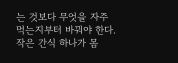는 것보다 무엇을 자주 먹는지부터 바꿔야 한다. 작은 간식 하나가 몸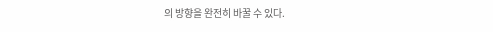의 방향을 완전히 바꿀 수 있다.